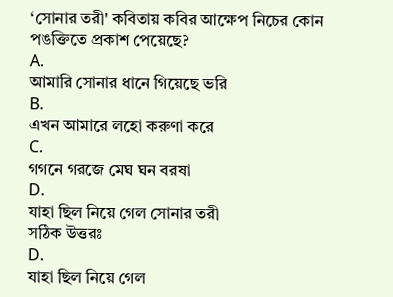‘সোনার তরী' কবিতায় কবির আক্ষেপ নিচের কোন
পঙক্তিতে প্রকাশ পেয়েছে?
A.
আমারি সোনার ধানে গিয়েছে ভরি
B.
এখন আমারে লহো করুণা করে
C.
গগনে গরজে মেঘ ঘন বরষা
D.
যাহা ছিল নিয়ে গেল সোনার তরী
সঠিক উত্তরঃ
D.
যাহা ছিল নিয়ে গেল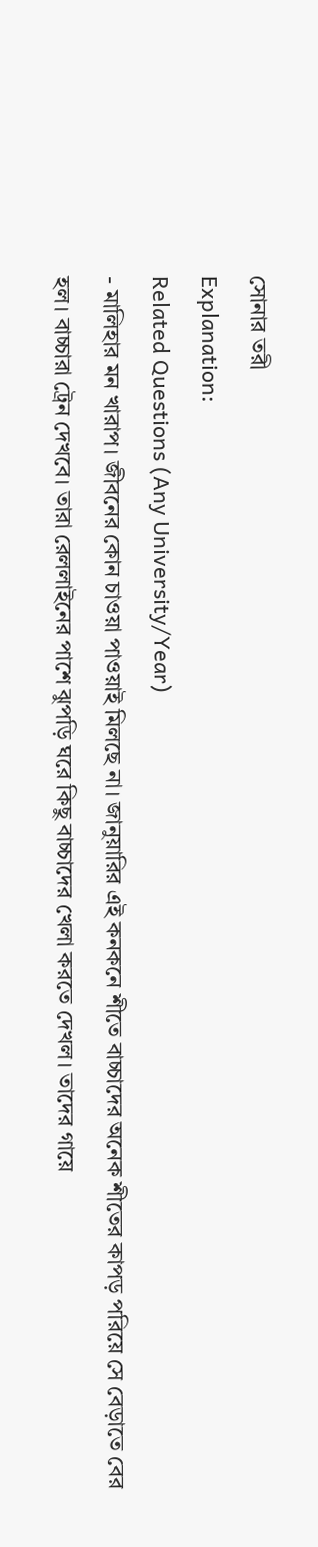সোনার তরী
Explanation:
Related Questions (Any University/Year)
- মালিহার মন খারাপ। জীবনের কোন চাওয়া পাওয়াই মিলছে না। জানুয়ারির এই কনকনে শীতে বাচ্চাদের অনেক শীতের কাপড় পরিয়ে সে বেড়াতে বের হল। বাচ্চারা ট্রেন দেখবে। তারা রেললাইনের পাশে ঝুপড়ি ঘরে কিছু বাচ্চাদের খেলা করতে দেখল। তাদের গায়ে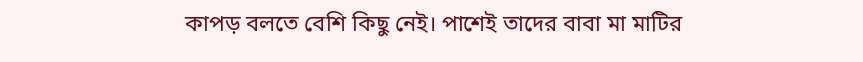কাপড় বলতে বেশি কিছু নেই। পাশেই তাদের বাবা মা মাটির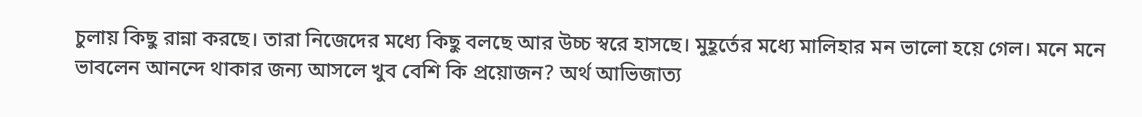চুলায় কিছু রান্না করছে। তারা নিজেদের মধ্যে কিছু বলছে আর উচ্চ স্বরে হাসছে। মুহূর্তের মধ্যে মালিহার মন ভালো হয়ে গেল। মনে মনে ভাবলেন আনন্দে থাকার জন্য আসলে খুব বেশি কি প্রয়োজন? অর্থ আভিজাত্য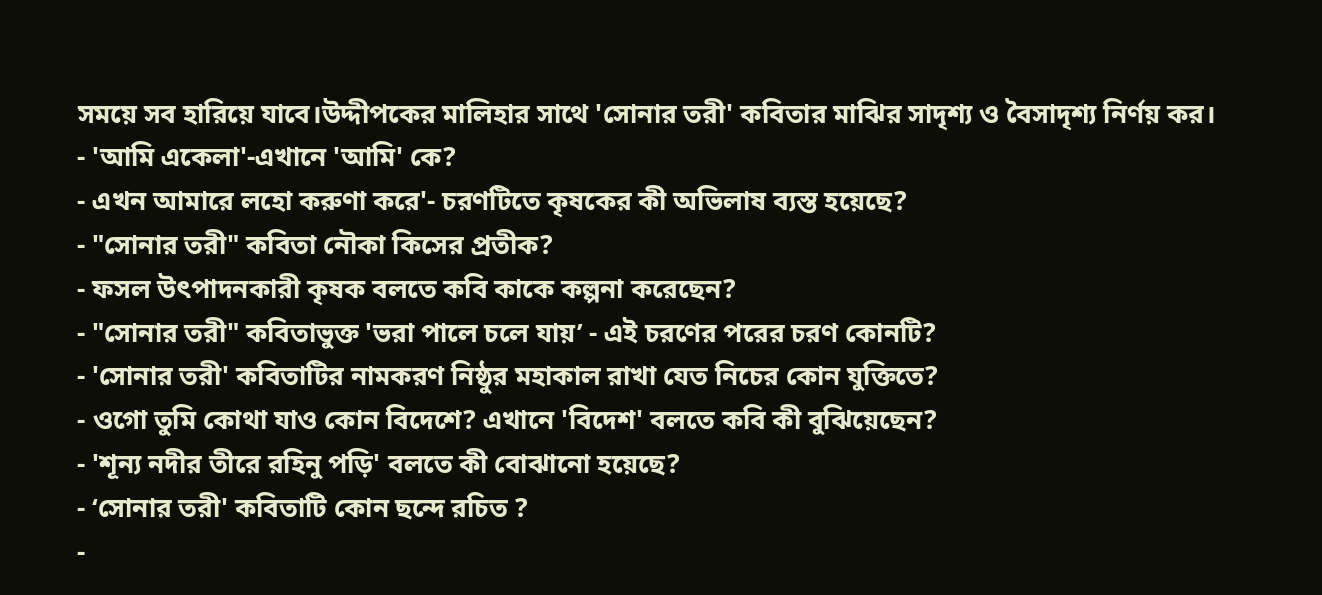সময়ে সব হারিয়ে যাবে।উদ্দীপকের মালিহার সাথে 'সোনার তরী' কবিতার মাঝির সাদৃশ্য ও বৈসাদৃশ্য নির্ণয় কর।
- 'আমি একেলা'-এখানে 'আমি' কে?
- এখন আমারে লহো করুণা করে'- চরণটিতে কৃষকের কী অভিলাষ ব্যস্ত হয়েছে?
- "সোনার তরী" কবিতা নৌকা কিসের প্রতীক?
- ফসল উৎপাদনকারী কৃষক বলতে কবি কাকে কল্পনা করেছেন?
- "সোনার তরী" কবিতাভুক্ত 'ভরা পালে চলে যায়’ - এই চরণের পরের চরণ কোনটি?
- 'সোনার তরী' কবিতাটির নামকরণ নিষ্ঠুর মহাকাল রাখা যেত নিচের কোন যুক্তিতে?
- ওগো তুমি কোথা যাও কোন বিদেশে? এখানে 'বিদেশ' বলতে কবি কী বুঝিয়েছেন?
- 'শূন্য নদীর তীরে রহিনু পড়ি' বলতে কী বোঝানো হয়েছে?
- ‘সোনার তরী' কবিতাটি কোন ছন্দে রচিত ?
-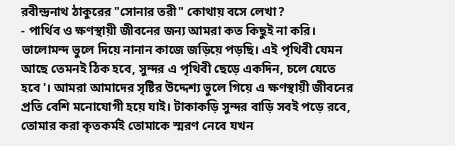রবীন্দ্রনাথ ঠাকুরের "সোনার তরী" কোথায় বসে লেখা?
- পার্থিব ও ক্ষণস্থায়ী জীবনের জন্য আমরা কত কিছুই না করি। ভালোমন্দ ভুলে দিয়ে নানান কাজে জড়িয়ে পড়ছি। এই পৃথিবী যেমন আছে তেমনই ঠিক হবে, সুন্দর এ পৃথিবী ছেড়ে একদিন, চলে যেতে হবে'। আমরা আমাদের সৃষ্টির উদ্দেশ্য ভুলে গিয়ে এ ক্ষণস্থায়ী জীবনের প্রতি বেশি মনোযোগী হয়ে যাই। টাকাকড়ি সুন্দর বাড়ি সবই পড়ে রবে, তোমার করা কৃতকর্মই তোমাকে স্মরণ নেবে যখন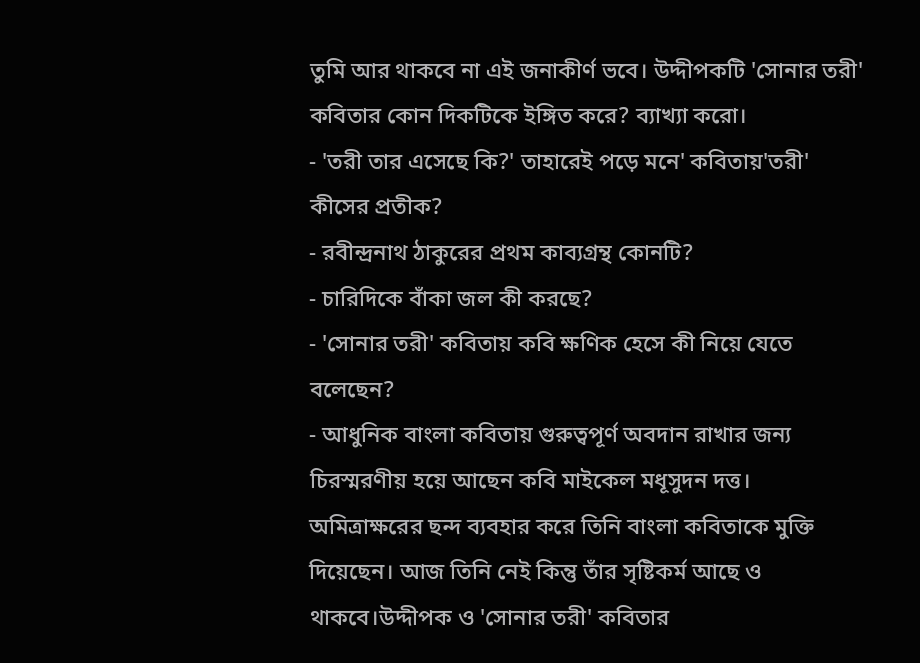তুমি আর থাকবে না এই জনাকীর্ণ ভবে। উদ্দীপকটি 'সোনার তরী' কবিতার কোন দিকটিকে ইঙ্গিত করে? ব্যাখ্যা করো।
- 'তরী তার এসেছে কি?' তাহারেই পড়ে মনে' কবিতায়'তরী' কীসের প্রতীক?
- রবীন্দ্রনাথ ঠাকুরের প্রথম কাব্যগ্রন্থ কোনটি?
- চারিদিকে বাঁকা জল কী করছে?
- 'সোনার তরী' কবিতায় কবি ক্ষণিক হেসে কী নিয়ে যেতে বলেছেন?
- আধুনিক বাংলা কবিতায় গুরুত্বপূর্ণ অবদান রাখার জন্য চিরস্মরণীয় হয়ে আছেন কবি মাইকেল মধূসুদন দত্ত। অমিত্রাক্ষরের ছন্দ ব্যবহার করে তিনি বাংলা কবিতাকে মুক্তি দিয়েছেন। আজ তিনি নেই কিন্তু তাঁর সৃষ্টিকর্ম আছে ও থাকবে।উদ্দীপক ও 'সোনার তরী' কবিতার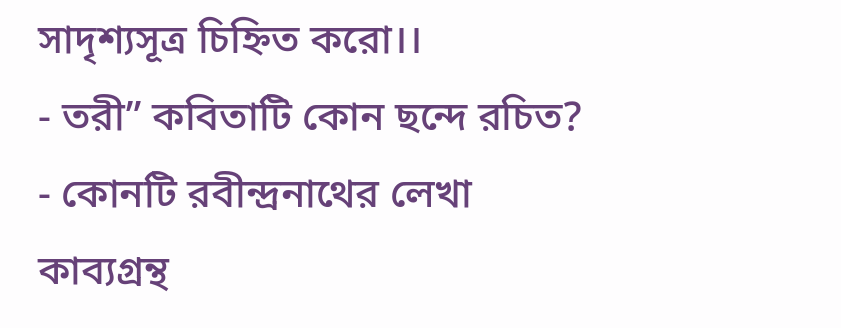সাদৃশ্যসূত্র চিহ্নিত করো।।
- তরী” কবিতাটি কোন ছন্দে রচিত?
- কোনটি রবীন্দ্রনাথের লেখা কাব্যগ্রন্থ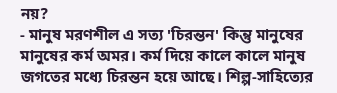নয়?
- মানুষ মরণশীল এ সত্য 'চিরন্তন' কিন্তু মানুষের মানুষের কর্ম অমর। কর্ম দিয়ে কালে কালে মানুষ জগতের মধ্যে চিরন্তন হয়ে আছে। শিল্প-সাহিত্যের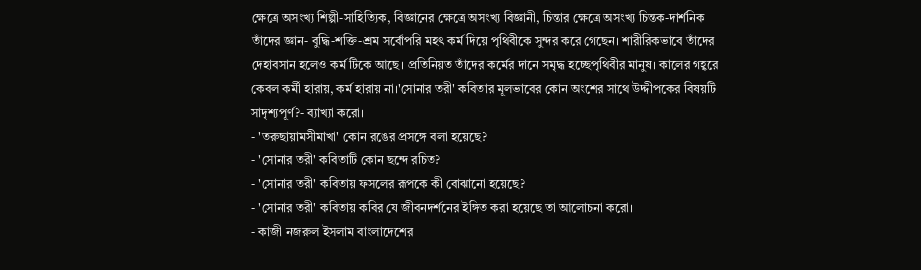ক্ষেত্রে অসংখ্য শিল্পী-সাহিত্যিক, বিজ্ঞানের ক্ষেত্রে অসংখ্য বিজ্ঞানী, চিন্তার ক্ষেত্রে অসংখ্য চিন্তক-দার্শনিক তাঁদের জ্ঞান- বুদ্ধি-শক্তি-শ্রম সর্বোপরি মহৎ কর্ম দিয়ে পৃথিবীকে সুন্দর করে গেছেন। শারীরিকভাবে তাঁদের দেহাবসান হলেও কর্ম টিকে আছে। প্রতিনিয়ত তাঁদের কর্মের দানে সমৃদ্ধ হচ্ছেপৃথিবীর মানুষ। কালের গহ্বরে কেবল কর্মী হারায়, কর্ম হারায় না।'সোনার তরী' কবিতার মূলভাবের কোন অংশের সাথে উদ্দীপকের বিষয়টি সাদৃশ্যপূর্ণ?- ব্যাখ্যা করো।
- 'তরুছায়ামসীমাখা' কোন রঙের প্রসঙ্গে বলা হয়েছে?
- 'সোনার তরী' কবিতাটি কোন ছন্দে রচিত?
- 'সোনার তরী' কবিতায় ফসলের রূপকে কী বোঝানো হয়েছে?
- 'সোনার তরী' কবিতায় কবির যে জীবনদর্শনের ইঙ্গিত করা হয়েছে তা আলোচনা করো।
- কাজী নজরুল ইসলাম বাংলাদেশের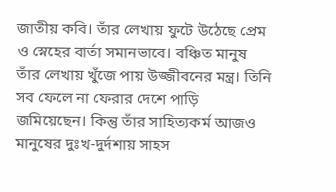জাতীয় কবি। তাঁর লেখায় ফুটে উঠেছে প্রেম ও স্নেহের বার্তা সমানভাবে। বঞ্চিত মানুষ তাঁর লেখায় খুঁজে পায় উজ্জীবনের মন্ত্র। তিনি সব ফেলে না ফেরার দেশে পাড়ি জমিয়েছেন। কিন্তু তাঁর সাহিত্যকর্ম আজও মানুষের দুঃখ-দুর্দশায় সাহস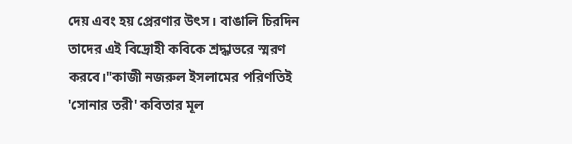দেয় এবং হয় প্রেরণার উৎস। বাঙালি চিরদিন তাদের এই বিদ্রোহী কবিকে শ্রদ্ধাভরে স্মরণ করবে।"কাজী নজরুল ইসলামের পরিণতিই 'সোনার তরী' কবিতার মূল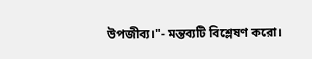উপজীব্য।"- মন্তব্যটি বিশ্লেষণ করো।